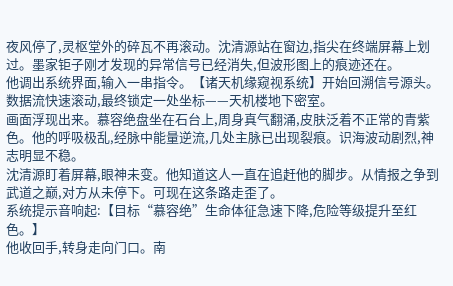夜风停了,灵枢堂外的碎瓦不再滚动。沈清源站在窗边,指尖在终端屏幕上划过。墨家钜子刚才发现的异常信号已经消失,但波形图上的痕迹还在。
他调出系统界面,输入一串指令。【诸天机缘窥视系统】开始回溯信号源头。数据流快速滚动,最终锁定一处坐标——天机楼地下密室。
画面浮现出来。慕容绝盘坐在石台上,周身真气翻涌,皮肤泛着不正常的青紫色。他的呼吸极乱,经脉中能量逆流,几处主脉已出现裂痕。识海波动剧烈,神志明显不稳。
沈清源盯着屏幕,眼神未变。他知道这人一直在追赶他的脚步。从情报之争到武道之巅,对方从未停下。可现在这条路走歪了。
系统提示音响起:【目标“慕容绝”生命体征急速下降,危险等级提升至红色。】
他收回手,转身走向门口。南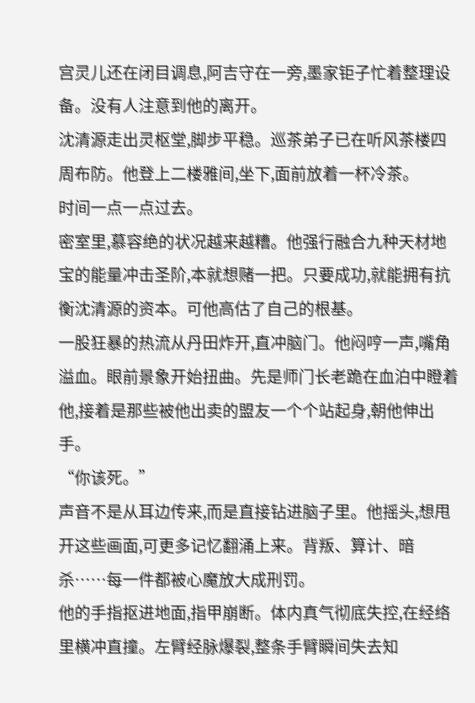宫灵儿还在闭目调息,阿吉守在一旁,墨家钜子忙着整理设备。没有人注意到他的离开。
沈清源走出灵枢堂,脚步平稳。巡茶弟子已在听风茶楼四周布防。他登上二楼雅间,坐下,面前放着一杯冷茶。
时间一点一点过去。
密室里,慕容绝的状况越来越糟。他强行融合九种天材地宝的能量冲击圣阶,本就想赌一把。只要成功,就能拥有抗衡沈清源的资本。可他高估了自己的根基。
一股狂暴的热流从丹田炸开,直冲脑门。他闷哼一声,嘴角溢血。眼前景象开始扭曲。先是师门长老跪在血泊中瞪着他,接着是那些被他出卖的盟友一个个站起身,朝他伸出手。
“你该死。”
声音不是从耳边传来,而是直接钻进脑子里。他摇头,想甩开这些画面,可更多记忆翻涌上来。背叛、算计、暗杀……每一件都被心魔放大成刑罚。
他的手指抠进地面,指甲崩断。体内真气彻底失控,在经络里横冲直撞。左臂经脉爆裂,整条手臂瞬间失去知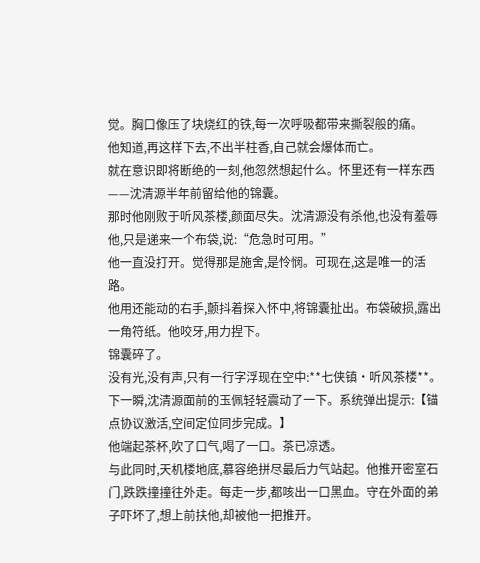觉。胸口像压了块烧红的铁,每一次呼吸都带来撕裂般的痛。
他知道,再这样下去,不出半柱香,自己就会爆体而亡。
就在意识即将断绝的一刻,他忽然想起什么。怀里还有一样东西——沈清源半年前留给他的锦囊。
那时他刚败于听风茶楼,颜面尽失。沈清源没有杀他,也没有羞辱他,只是递来一个布袋,说:“危急时可用。”
他一直没打开。觉得那是施舍,是怜悯。可现在,这是唯一的活路。
他用还能动的右手,颤抖着探入怀中,将锦囊扯出。布袋破损,露出一角符纸。他咬牙,用力捏下。
锦囊碎了。
没有光,没有声,只有一行字浮现在空中:**七侠镇·听风茶楼**。
下一瞬,沈清源面前的玉佩轻轻震动了一下。系统弹出提示:【锚点协议激活,空间定位同步完成。】
他端起茶杯,吹了口气,喝了一口。茶已凉透。
与此同时,天机楼地底,慕容绝拼尽最后力气站起。他推开密室石门,跌跌撞撞往外走。每走一步,都咳出一口黑血。守在外面的弟子吓坏了,想上前扶他,却被他一把推开。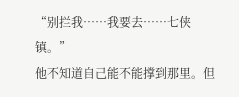“别拦我……我要去……七侠镇。”
他不知道自己能不能撑到那里。但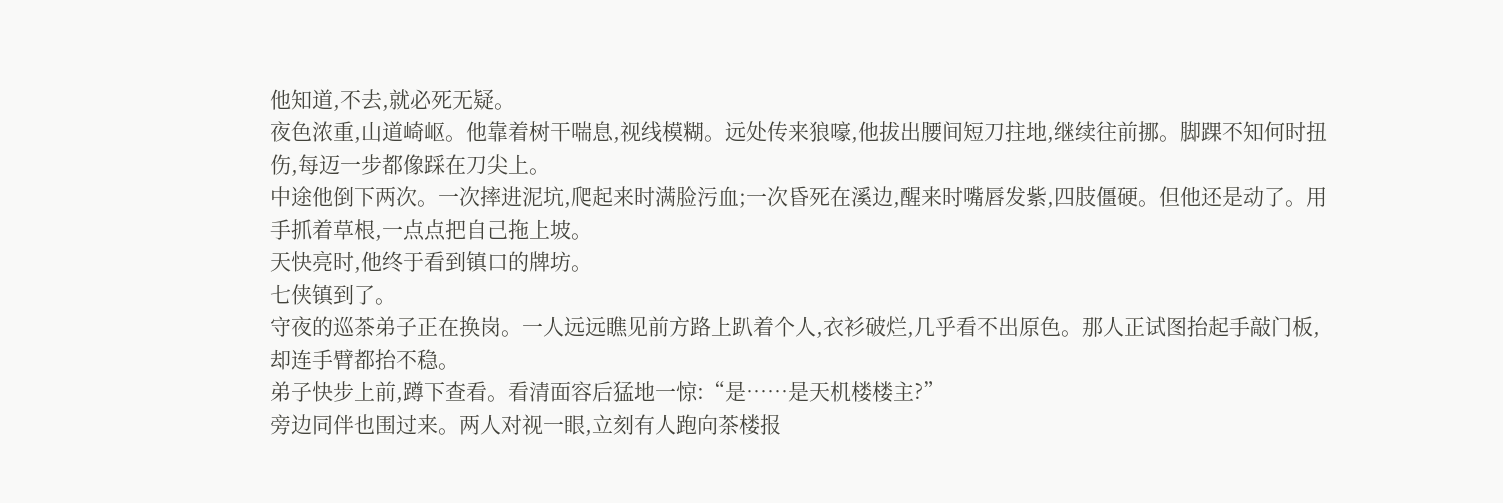他知道,不去,就必死无疑。
夜色浓重,山道崎岖。他靠着树干喘息,视线模糊。远处传来狼嚎,他拔出腰间短刀拄地,继续往前挪。脚踝不知何时扭伤,每迈一步都像踩在刀尖上。
中途他倒下两次。一次摔进泥坑,爬起来时满脸污血;一次昏死在溪边,醒来时嘴唇发紫,四肢僵硬。但他还是动了。用手抓着草根,一点点把自己拖上坡。
天快亮时,他终于看到镇口的牌坊。
七侠镇到了。
守夜的巡茶弟子正在换岗。一人远远瞧见前方路上趴着个人,衣衫破烂,几乎看不出原色。那人正试图抬起手敲门板,却连手臂都抬不稳。
弟子快步上前,蹲下查看。看清面容后猛地一惊:“是……是天机楼楼主?”
旁边同伴也围过来。两人对视一眼,立刻有人跑向茶楼报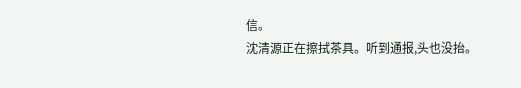信。
沈清源正在擦拭茶具。听到通报,头也没抬。